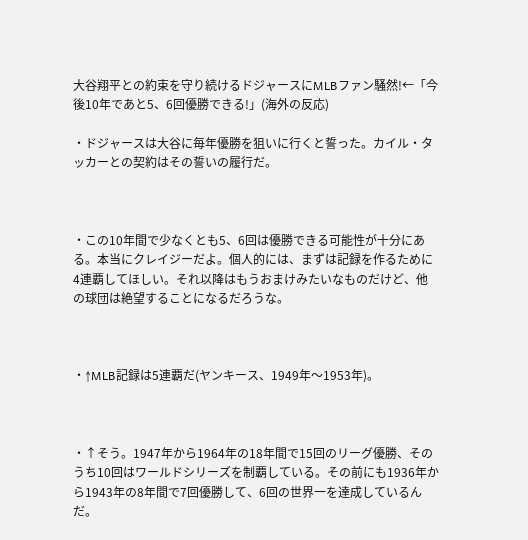大谷翔平との約束を守り続けるドジャースにMLBファン騒然!←「今後10年であと5、6回優勝できる!」(海外の反応)

・ドジャースは大谷に毎年優勝を狙いに行くと誓った。カイル・タッカーとの契約はその誓いの履行だ。



・この10年間で少なくとも5、6回は優勝できる可能性が十分にある。本当にクレイジーだよ。個人的には、まずは記録を作るために4連覇してほしい。それ以降はもうおまけみたいなものだけど、他の球団は絶望することになるだろうな。



・↑MLB記録は5連覇だ(ヤンキース、1949年〜1953年)。



・↑そう。1947年から1964年の18年間で15回のリーグ優勝、そのうち10回はワールドシリーズを制覇している。その前にも1936年から1943年の8年間で7回優勝して、6回の世界一を達成しているんだ。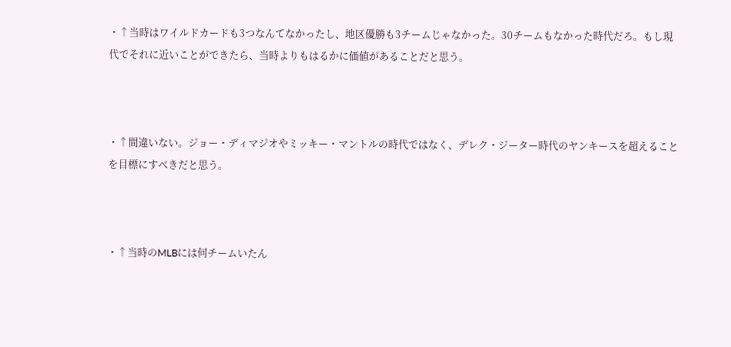・↑当時はワイルドカードも3つなんてなかったし、地区優勝も3チームじゃなかった。30チームもなかった時代だろ。もし現代でそれに近いことができたら、当時よりもはるかに価値があることだと思う。



・↑間違いない。ジョー・ディマジオやミッキー・マントルの時代ではなく、デレク・ジーター時代のヤンキースを超えることを目標にすべきだと思う。



・↑当時のMLBには何チームいたん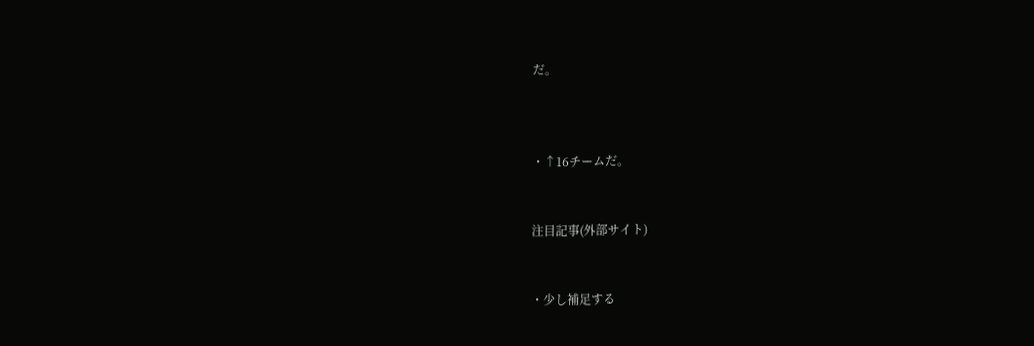だ。



・↑16チームだ。


注目記事(外部サイト)


・少し補足する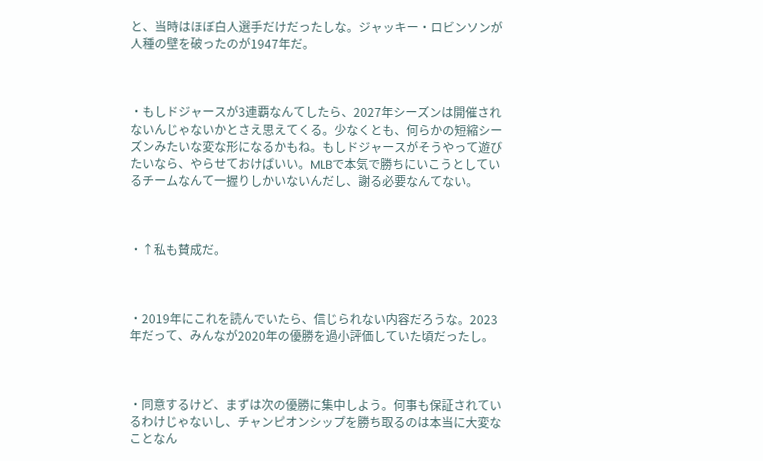と、当時はほぼ白人選手だけだったしな。ジャッキー・ロビンソンが人種の壁を破ったのが1947年だ。



・もしドジャースが3連覇なんてしたら、2027年シーズンは開催されないんじゃないかとさえ思えてくる。少なくとも、何らかの短縮シーズンみたいな変な形になるかもね。もしドジャースがそうやって遊びたいなら、やらせておけばいい。MLBで本気で勝ちにいこうとしているチームなんて一握りしかいないんだし、謝る必要なんてない。



・↑私も賛成だ。



・2019年にこれを読んでいたら、信じられない内容だろうな。2023年だって、みんなが2020年の優勝を過小評価していた頃だったし。



・同意するけど、まずは次の優勝に集中しよう。何事も保証されているわけじゃないし、チャンピオンシップを勝ち取るのは本当に大変なことなん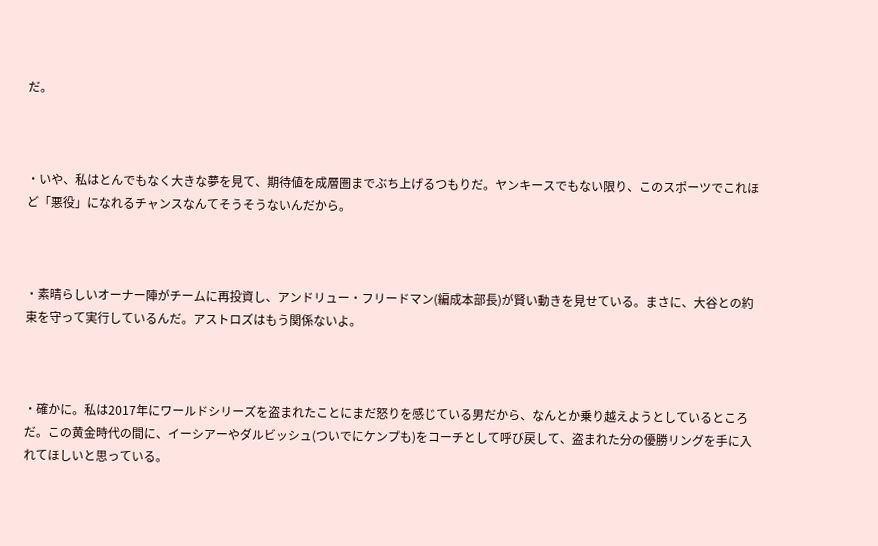だ。



・いや、私はとんでもなく大きな夢を見て、期待値を成層圏までぶち上げるつもりだ。ヤンキースでもない限り、このスポーツでこれほど「悪役」になれるチャンスなんてそうそうないんだから。



・素晴らしいオーナー陣がチームに再投資し、アンドリュー・フリードマン(編成本部長)が賢い動きを見せている。まさに、大谷との約束を守って実行しているんだ。アストロズはもう関係ないよ。



・確かに。私は2017年にワールドシリーズを盗まれたことにまだ怒りを感じている男だから、なんとか乗り越えようとしているところだ。この黄金時代の間に、イーシアーやダルビッシュ(ついでにケンプも)をコーチとして呼び戻して、盗まれた分の優勝リングを手に入れてほしいと思っている。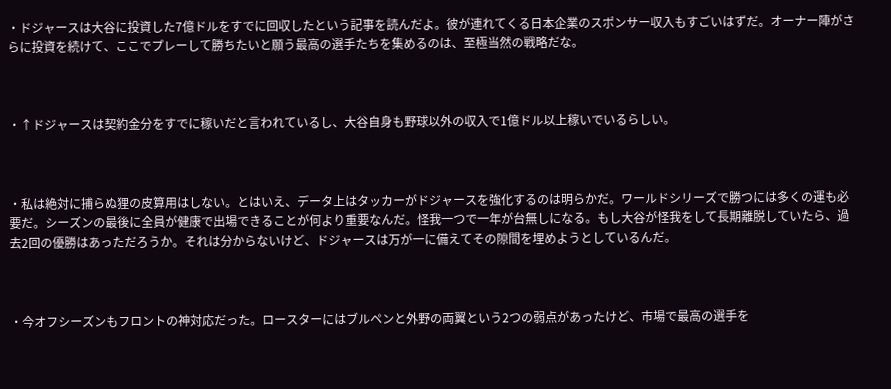・ドジャースは大谷に投資した7億ドルをすでに回収したという記事を読んだよ。彼が連れてくる日本企業のスポンサー収入もすごいはずだ。オーナー陣がさらに投資を続けて、ここでプレーして勝ちたいと願う最高の選手たちを集めるのは、至極当然の戦略だな。



・↑ドジャースは契約金分をすでに稼いだと言われているし、大谷自身も野球以外の収入で1億ドル以上稼いでいるらしい。



・私は絶対に捕らぬ狸の皮算用はしない。とはいえ、データ上はタッカーがドジャースを強化するのは明らかだ。ワールドシリーズで勝つには多くの運も必要だ。シーズンの最後に全員が健康で出場できることが何より重要なんだ。怪我一つで一年が台無しになる。もし大谷が怪我をして長期離脱していたら、過去2回の優勝はあっただろうか。それは分からないけど、ドジャースは万が一に備えてその隙間を埋めようとしているんだ。



・今オフシーズンもフロントの神対応だった。ロースターにはブルペンと外野の両翼という2つの弱点があったけど、市場で最高の選手を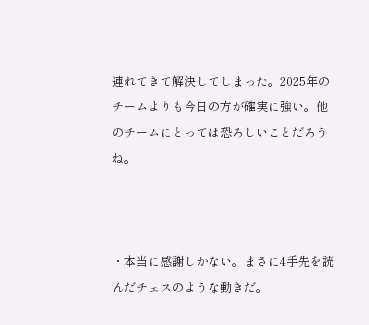連れてきて解決してしまった。2025年のチームよりも今日の方が確実に強い。他のチームにとっては恐ろしいことだろうね。



・本当に感謝しかない。まさに4手先を読んだチェスのような動きだ。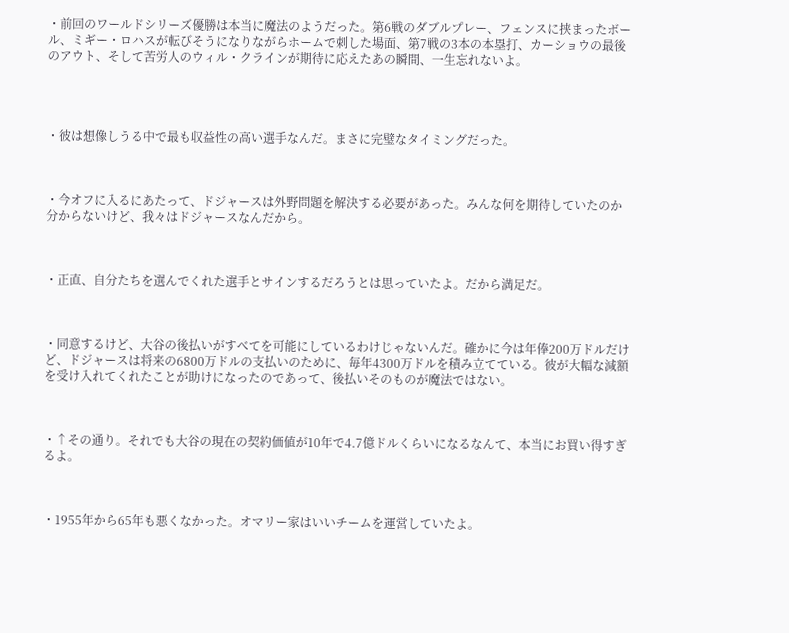・前回のワールドシリーズ優勝は本当に魔法のようだった。第6戦のダブルプレー、フェンスに挟まったボール、ミギー・ロハスが転びそうになりながらホームで刺した場面、第7戦の3本の本塁打、カーショウの最後のアウト、そして苦労人のウィル・クラインが期待に応えたあの瞬間、一生忘れないよ。




・彼は想像しうる中で最も収益性の高い選手なんだ。まさに完璧なタイミングだった。



・今オフに入るにあたって、ドジャースは外野問題を解決する必要があった。みんな何を期待していたのか分からないけど、我々はドジャースなんだから。



・正直、自分たちを選んでくれた選手とサインするだろうとは思っていたよ。だから満足だ。



・同意するけど、大谷の後払いがすべてを可能にしているわけじゃないんだ。確かに今は年俸200万ドルだけど、ドジャースは将来の6800万ドルの支払いのために、毎年4300万ドルを積み立てている。彼が大幅な減額を受け入れてくれたことが助けになったのであって、後払いそのものが魔法ではない。



・↑その通り。それでも大谷の現在の契約価値が10年で4.7億ドルくらいになるなんて、本当にお買い得すぎるよ。



・1955年から65年も悪くなかった。オマリー家はいいチームを運営していたよ。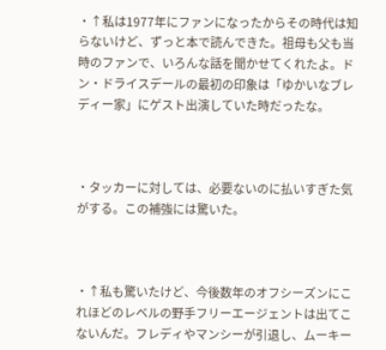・↑私は1977年にファンになったからその時代は知らないけど、ずっと本で読んできた。祖母も父も当時のファンで、いろんな話を聞かせてくれたよ。ドン・ドライスデールの最初の印象は「ゆかいなブレディー家」にゲスト出演していた時だったな。



・タッカーに対しては、必要ないのに払いすぎた気がする。この補強には驚いた。



・↑私も驚いたけど、今後数年のオフシーズンにこれほどのレベルの野手フリーエージェントは出てこないんだ。フレディやマンシーが引退し、ムーキー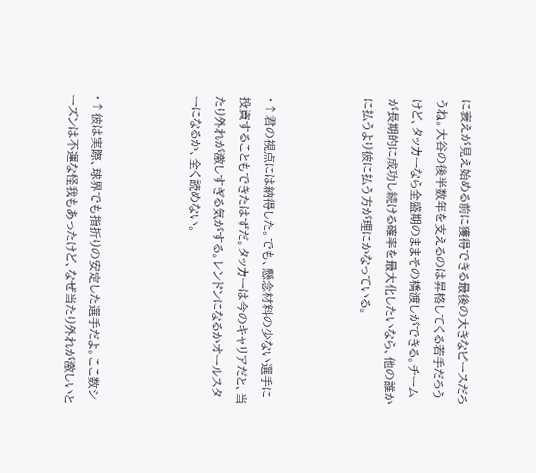に衰えが見え始める前に獲得できる最後の大きなピースだろうね。大谷の後半数年を支えるのは昇格してくる若手だろうけど、タッカーなら全盛期のままその橋渡しができる。チームが長期的に成功し続ける確率を最大化したいなら、他の誰かに払うより彼に払う方が理にかなっている。



・↑君の視点には納得した。でも、懸念材料の少ない選手に投資することもできたはずだ。タッカーは今のキャリアだと、当たり外れが激しすぎる気がする。レンドンになるかオールスターになるか、全く読めない。



・↑彼は実際、球界でも指折りの安定した選手だよ。ここ数シーズンは不運な怪我もあったけど、なぜ当たり外れが激しいと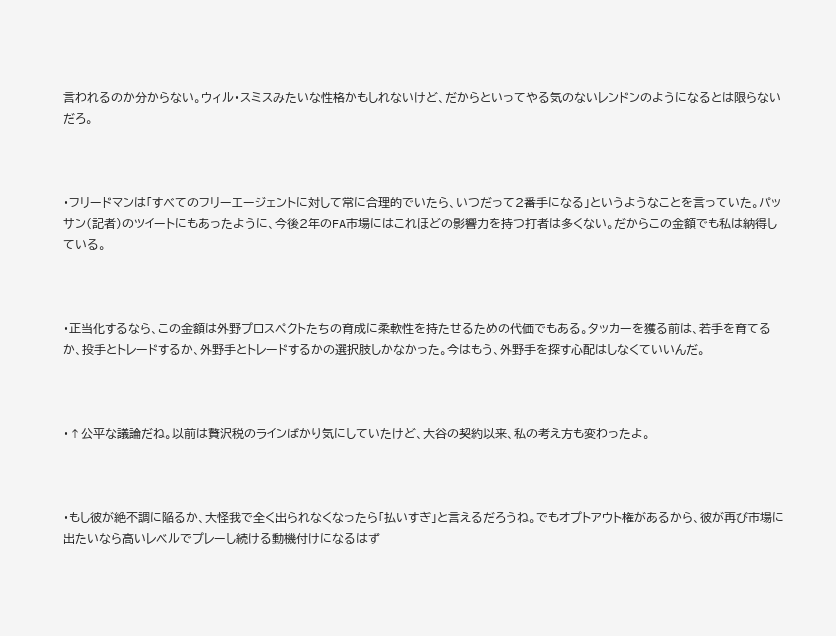言われるのか分からない。ウィル・スミスみたいな性格かもしれないけど、だからといってやる気のないレンドンのようになるとは限らないだろ。



・フリードマンは「すべてのフリーエージェントに対して常に合理的でいたら、いつだって2番手になる」というようなことを言っていた。パッサン(記者)のツイートにもあったように、今後2年のFA市場にはこれほどの影響力を持つ打者は多くない。だからこの金額でも私は納得している。



・正当化するなら、この金額は外野プロスペクトたちの育成に柔軟性を持たせるための代価でもある。タッカーを獲る前は、若手を育てるか、投手とトレードするか、外野手とトレードするかの選択肢しかなかった。今はもう、外野手を探す心配はしなくていいんだ。



・↑公平な議論だね。以前は贅沢税のラインばかり気にしていたけど、大谷の契約以来、私の考え方も変わったよ。



・もし彼が絶不調に陥るか、大怪我で全く出られなくなったら「払いすぎ」と言えるだろうね。でもオプトアウト権があるから、彼が再び市場に出たいなら高いレベルでプレーし続ける動機付けになるはず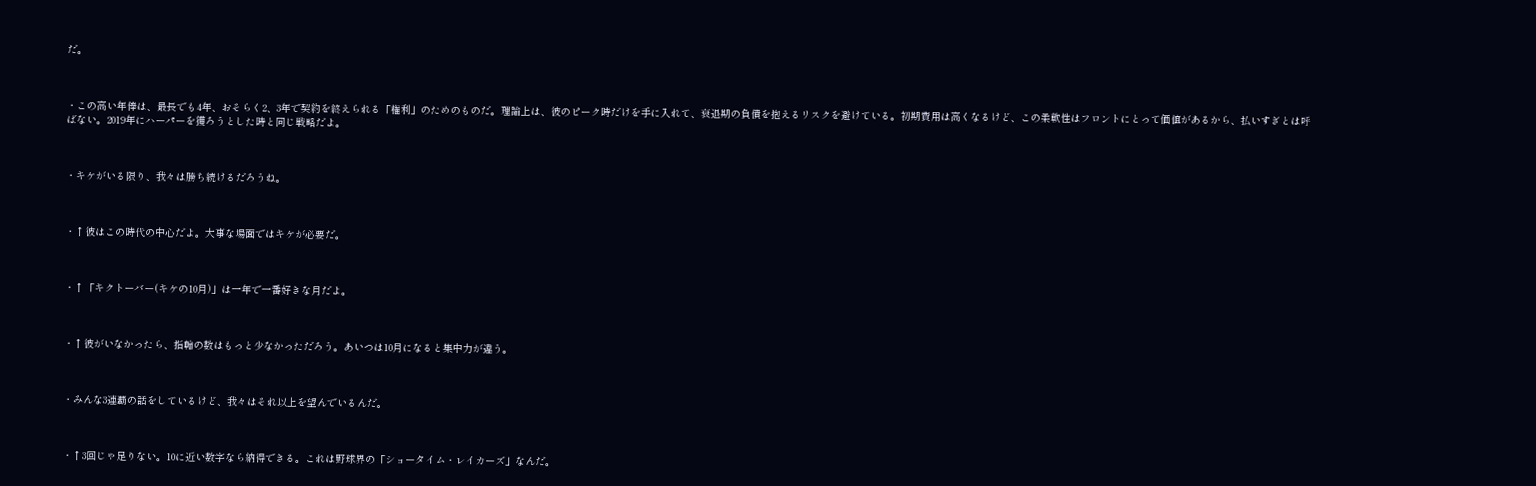だ。



・この高い年俸は、最長でも4年、おそらく2、3年で契約を終えられる「権利」のためのものだ。理論上は、彼のピーク時だけを手に入れて、衰退期の負債を抱えるリスクを避けている。初期費用は高くなるけど、この柔軟性はフロントにとって価値があるから、払いすぎとは呼ばない。2019年にハーパーを獲ろうとした時と同じ戦略だよ。



・キケがいる限り、我々は勝ち続けるだろうね。



・↑彼はこの時代の中心だよ。大事な場面ではキケが必要だ。



・↑「キクトーバー(キケの10月)」は一年で一番好きな月だよ。



・↑彼がいなかったら、指輪の数はもっと少なかっただろう。あいつは10月になると集中力が違う。



・みんな3連覇の話をしているけど、我々はそれ以上を望んでいるんだ。



・↑3回じゃ足りない。10に近い数字なら納得できる。これは野球界の「ショータイム・レイカーズ」なんだ。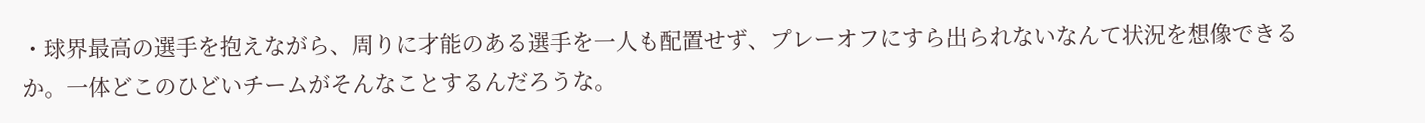・球界最高の選手を抱えながら、周りに才能のある選手を一人も配置せず、プレーオフにすら出られないなんて状況を想像できるか。一体どこのひどいチームがそんなことするんだろうな。